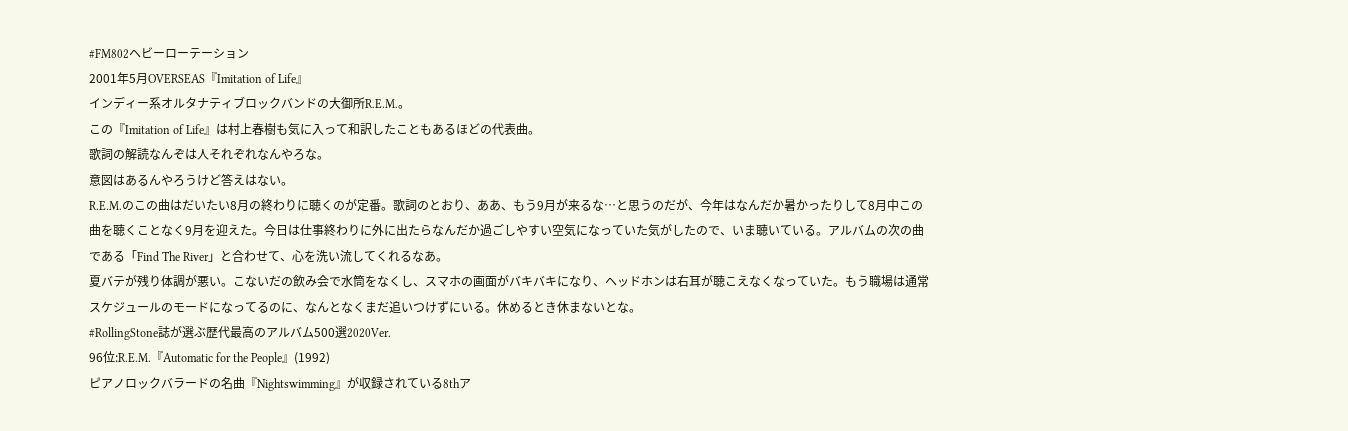#FM802ヘビーローテーション
2001年5月OVERSEAS『Imitation of Life』
インディー系オルタナティブロックバンドの大御所R.E.M.。
この『Imitation of Life』は村上春樹も気に入って和訳したこともあるほどの代表曲。
歌詞の解読なんぞは人それぞれなんやろな。
意図はあるんやろうけど答えはない。
R.E.M.のこの曲はだいたい8月の終わりに聴くのが定番。歌詞のとおり、ああ、もう9月が来るな…と思うのだが、今年はなんだか暑かったりして8月中この曲を聴くことなく9月を迎えた。今日は仕事終わりに外に出たらなんだか過ごしやすい空気になっていた気がしたので、いま聴いている。アルバムの次の曲である「Find The River」と合わせて、心を洗い流してくれるなあ。
夏バテが残り体調が悪い。こないだの飲み会で水筒をなくし、スマホの画面がバキバキになり、ヘッドホンは右耳が聴こえなくなっていた。もう職場は通常スケジュールのモードになってるのに、なんとなくまだ追いつけずにいる。休めるとき休まないとな。
#RollingStone誌が選ぶ歴代最高のアルバム500選2020Ver.
96位:R.E.M.『Automatic for the People』(1992)
ピアノロックバラードの名曲『Nightswimming』が収録されている8thア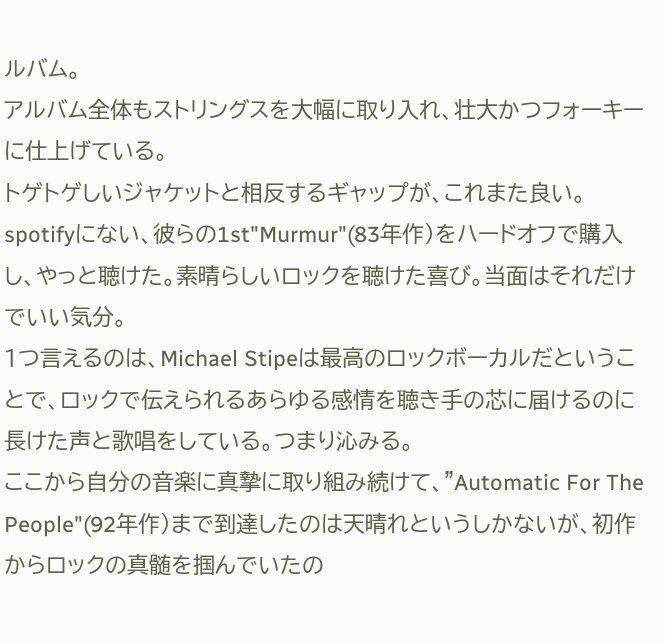ルバム。
アルバム全体もストリングスを大幅に取り入れ、壮大かつフォーキーに仕上げている。
トゲトゲしいジャケットと相反するギャップが、これまた良い。
spotifyにない、彼らの1st"Murmur"(83年作)をハードオフで購入し、やっと聴けた。素晴らしいロックを聴けた喜び。当面はそれだけでいい気分。
1つ言えるのは、Michael Stipeは最高のロックボーカルだということで、ロックで伝えられるあらゆる感情を聴き手の芯に届けるのに長けた声と歌唱をしている。つまり沁みる。
ここから自分の音楽に真摯に取り組み続けて、"Automatic For The People"(92年作)まで到達したのは天晴れというしかないが、初作からロックの真髄を掴んでいたの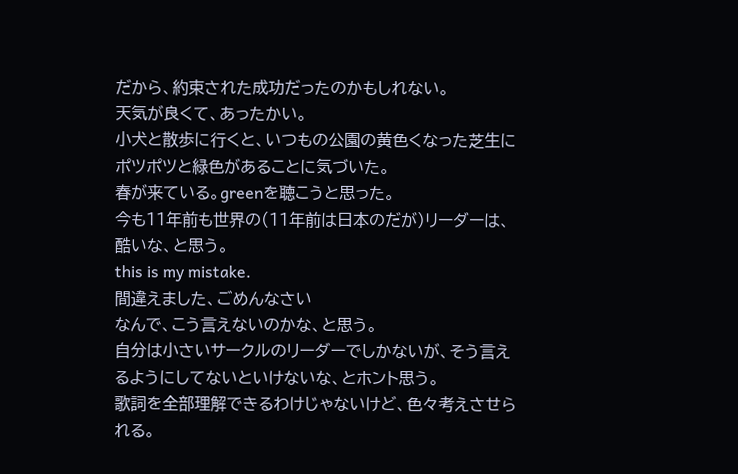だから、約束された成功だったのかもしれない。
天気が良くて、あったかい。
小犬と散歩に行くと、いつもの公園の黄色くなった芝生にポツポツと緑色があることに気づいた。
春が来ている。greenを聴こうと思った。
今も11年前も世界の(11年前は日本のだが)リーダーは、酷いな、と思う。
this is my mistake.
間違えました、ごめんなさい
なんで、こう言えないのかな、と思う。
自分は小さいサークルのリーダーでしかないが、そう言えるようにしてないといけないな、とホント思う。
歌詞を全部理解できるわけじゃないけど、色々考えさせられる。